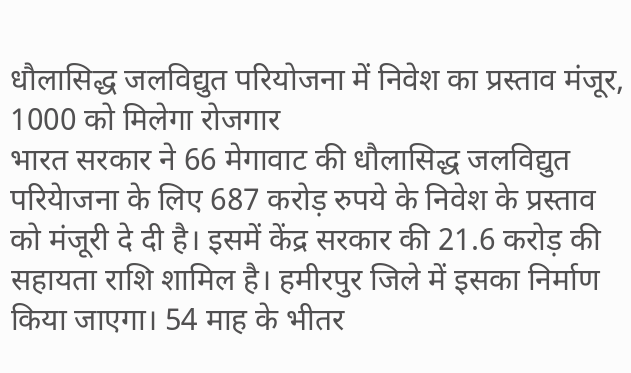धौलासिद्ध जलविद्युत परियोजना में निवेश का प्रस्ताव मंजूर, 1000 को मिलेगा रोजगार
भारत सरकार ने 66 मेगावाट की धौलासिद्ध जलविद्युत परियेाजना के लिए 687 करोड़ रुपये के निवेश के प्रस्ताव को मंजूरी दे दी है। इसमें केंद्र सरकार की 21.6 करोड़ की सहायता राशि शामिल है। हमीरपुर जिले में इसका निर्माण किया जाएगा। 54 माह के भीतर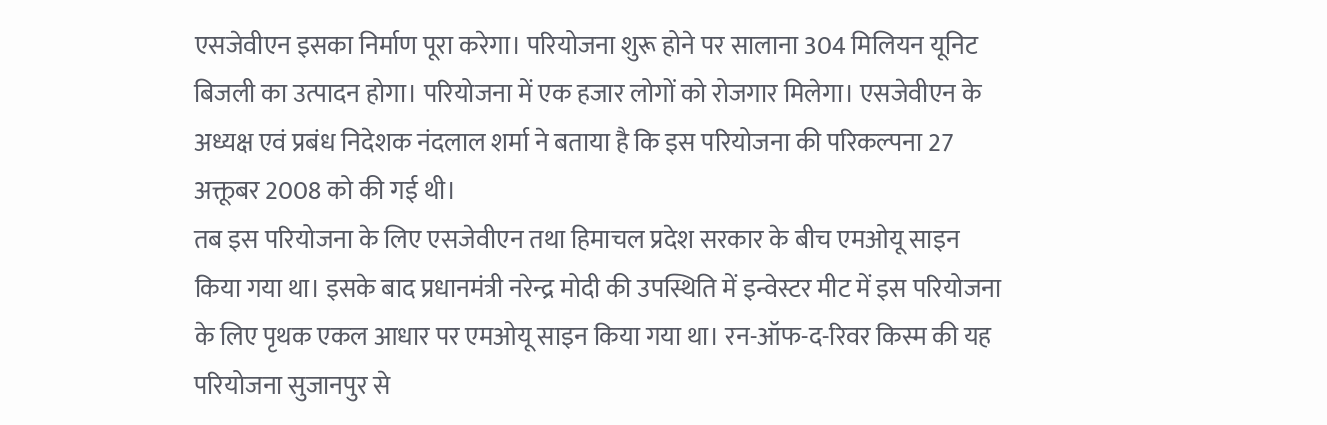एसजेवीएन इसका निर्माण पूरा करेगा। परियोजना शुरू होने पर सालाना 304 मिलियन यूनिट बिजली का उत्पादन होगा। परियोजना में एक हजार लोगों को रोजगार मिलेगा। एसजेवीएन के अध्यक्ष एवं प्रबंध निदेशक नंदलाल शर्मा ने बताया है कि इस परियोजना की परिकल्पना 27 अक्तूबर 2008 को की गई थी।
तब इस परियोजना के लिए एसजेवीएन तथा हिमाचल प्रदेश सरकार के बीच एमओयू साइन किया गया था। इसके बाद प्रधानमंत्री नरेन्द्र मोदी की उपस्थिति में इन्वेस्टर मीट में इस परियोजना के लिए पृथक एकल आधार पर एमओयू साइन किया गया था। रन-ऑफ-द-रिवर किस्म की यह परियोजना सुजानपुर से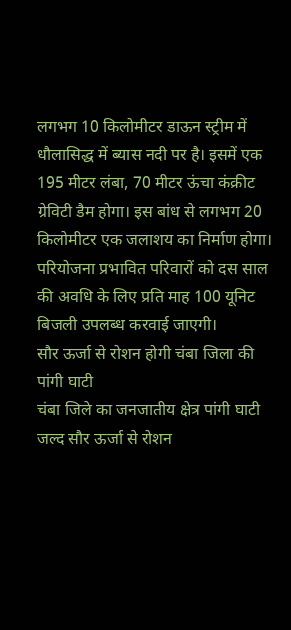लगभग 10 किलोमीटर डाऊन स्ट्रीम में धौलासिद्ध में ब्यास नदी पर है। इसमें एक 195 मीटर लंबा, 70 मीटर ऊंचा कंक्रीट ग्रेविटी डैम होगा। इस बांध से लगभग 20 किलोमीटर एक जलाशय का निर्माण होगा। परियोजना प्रभावित परिवारों को दस साल की अवधि के लिए प्रति माह 100 यूनिट बिजली उपलब्ध करवाई जाएगी।
सौर ऊर्जा से रोशन होगी चंबा जिला की पांगी घाटी
चंबा जिले का जनजातीय क्षेत्र पांगी घाटी जल्द सौर ऊर्जा से रोशन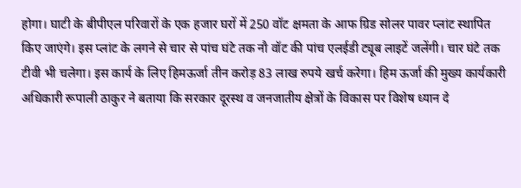होगा। घाटी के बीपीएल परिवारों के एक हजार घरों में 250 वॉट क्षमता के आफ ग्रिड सोलर पावर प्लांट स्थापित किए जाएंगे। इस प्लांट के लगने से चार से पांच घंटे तक नौ वॉट की पांच एलईडी ट्यूब लाइटें जलेंगी। चार घंटे तक टीवी भी चलेगा। इस कार्य के लिए हिमऊर्जा तीन करोड़ 83 लाख रुपये खर्च करेगा। हिम ऊर्जा की मुख्य कार्यकारी अधिकारी रूपाली ठाकुर ने बताया कि सरकार दूरस्थ व जनजातीय क्षेत्रों के विकास पर विशेष ध्यान दे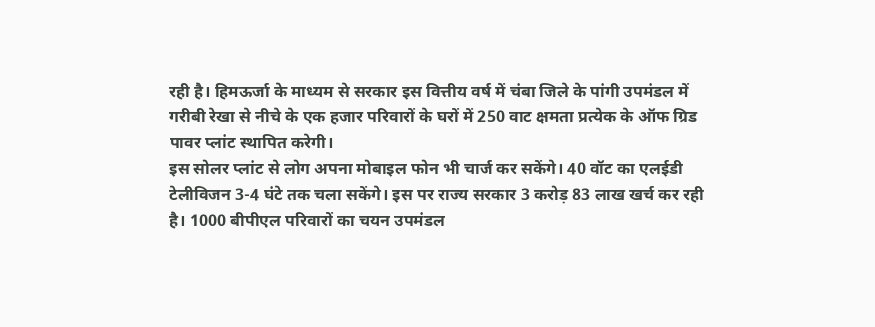रही है। हिमऊर्जा के माध्यम से सरकार इस वित्तीय वर्ष में चंबा जिले के पांगी उपमंडल में गरीबी रेखा से नीचे के एक हजार परिवारों के घरों में 250 वाट क्षमता प्रत्येक के ऑफ ग्रिड पावर प्लांट स्थापित करेगी।
इस सोलर प्लांट से लोग अपना मोबाइल फोन भी चार्ज कर सकेंगे। 40 वॉट का एलईडी टेलीविजन 3-4 घंटे तक चला सकेंगे। इस पर राज्य सरकार 3 करोड़ 83 लाख खर्च कर रही है। 1000 बीपीएल परिवारों का चयन उपमंडल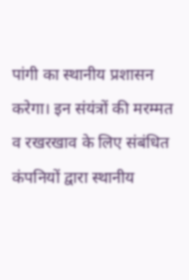पांगी का स्थानीय प्रशासन करेगा। इन संयंत्रों की मरम्मत व रखरखाव के लिए संबंधित कंपनियों द्वारा स्थानीय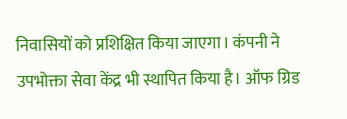निवासियों को प्रशिक्षित किया जाएगा। कंपनी ने उपभोक्ता सेवा केंद्र भी स्थापित किया है। ऑफ ग्रिड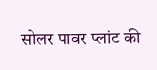सोलर पावर प्लांट की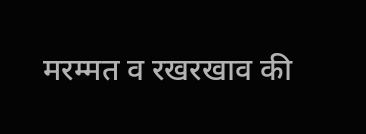मरम्मत व रखरखाव की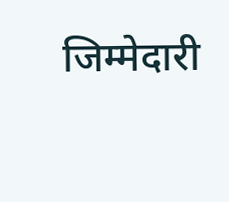जिम्मेदारी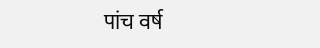पांच वर्ष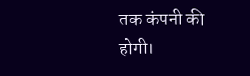तक कंपनी की होगी।